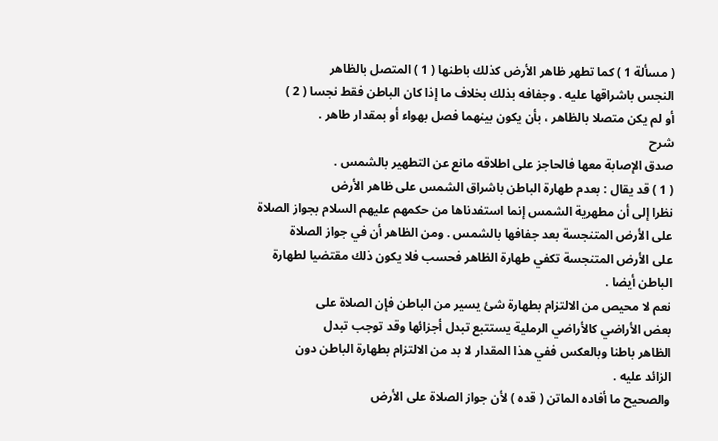( مسألة 1 ) كما تطهر ظاهر الأرض كذلك باطنها ( 1 ) المتصل بالظاهر
النجس باشراقها عليه . وجفافه بذلك بخلاف ما إذا كان الباطن فقط نجسا ( 2 )
أو لم يكن متصلا بالظاهر ، بأن يكون بينهما فصل بهواء أو بمقدار طاهر .
شرح
صدق الإصابة معها فالحاجز على اطلاقه مانع عن التطهير بالشمس .
( 1 ) قد يقال : بعدم طهارة الباطن باشراق الشمس على ظاهر الأرض
نظرا إلى أن مطهرية الشمس إنما استفدناها من حكمهم عليهم السلام بجواز الصلاة
على الأرض المتنجسة بعد جفافها بالشمس . ومن الظاهر أن في جواز الصلاة
على الأرض المتنجسة تكفي طهارة الظاهر فحسب فلا يكون ذلك مقتضيا لطهارة
الباطن أيضا .
نعم لا محيص من الالتزام بطهارة شئ يسير من الباطن فإن الصلاة على
بعض الأراضي كالأراضي الرملية يستتبع تبدل أجزائها وقد توجب تبدل
الظاهر باطنا وبالعكس ففي هذا المقدار لا بد من الالتزام بطهارة الباطن دون
الزائد عليه .
والصحيح ما أفاده الماتن ( قده ) لأن جواز الصلاة على الأرض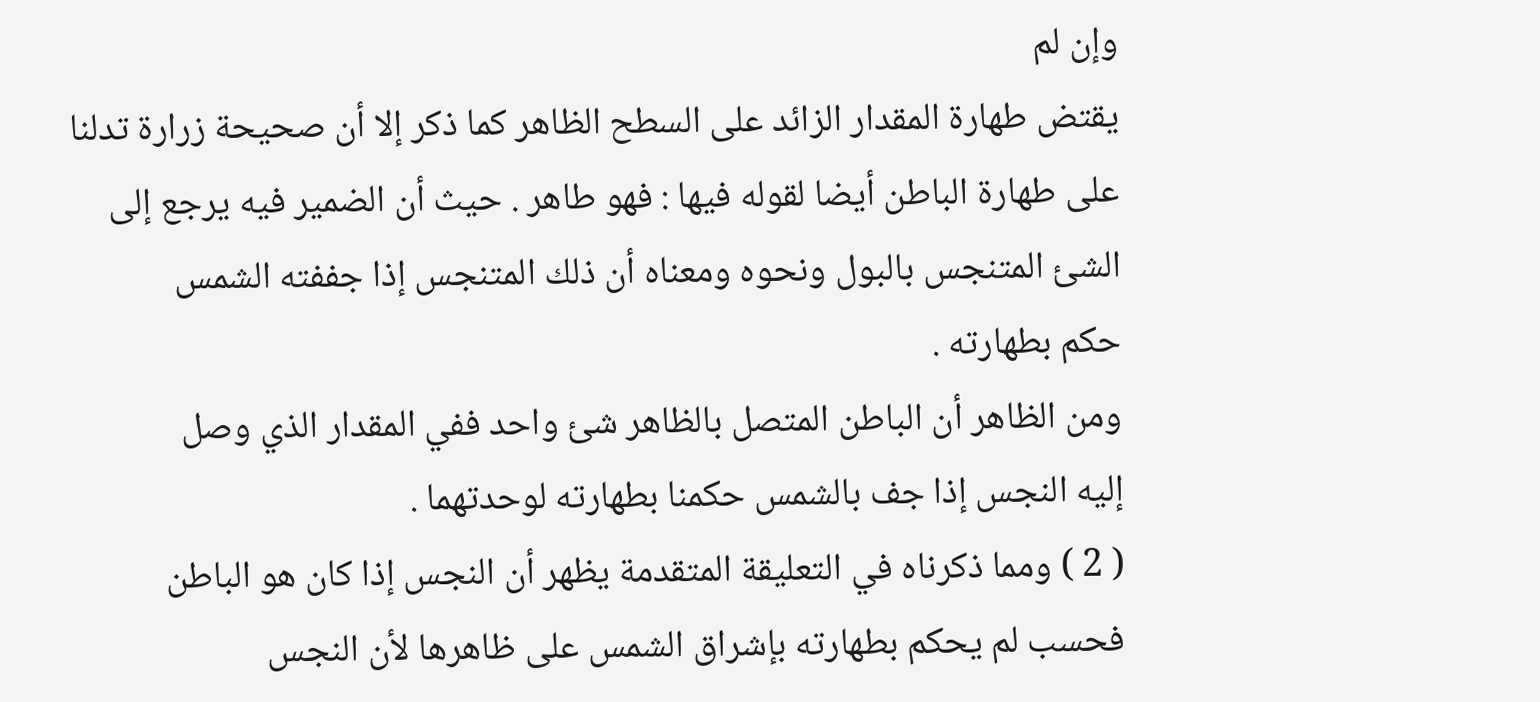وإن لم
يقتض طهارة المقدار الزائد على السطح الظاهر كما ذكر إلا أن صحيحة زرارة تدلنا
على طهارة الباطن أيضا لقوله فيها : فهو طاهر . حيث أن الضمير فيه يرجع إلى
الشئ المتنجس بالبول ونحوه ومعناه أن ذلك المتنجس إذا جففته الشمس
حكم بطهارته .
ومن الظاهر أن الباطن المتصل بالظاهر شئ واحد ففي المقدار الذي وصل
إليه النجس إذا جف بالشمس حكمنا بطهارته لوحدتهما .
( 2 ) ومما ذكرناه في التعليقة المتقدمة يظهر أن النجس إذا كان هو الباطن
فحسب لم يحكم بطهارته بإشراق الشمس على ظاهرها لأن النجس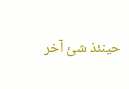حينئذ شئ آخر